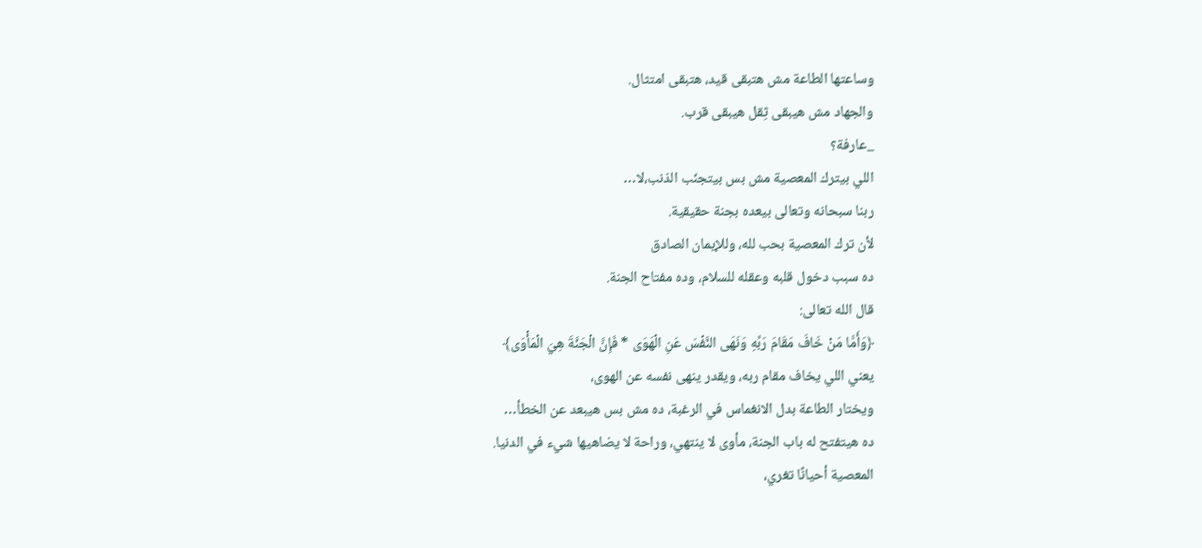وساعتها الطاعة مش هتبقى قيد، هتبقى امتثال.
والجهاد مش هيبقى ثِقل هيبقى قرب.
_عارفة؟
اللي بيترك المعصية مش بس بيتجنّب الذنب،لا…
ربنا سبحانه وتعالى بيعده بجنة حقيقية.
لأن ترك المعصية بحب لله، وللإيمان الصادق
ده سبب دخول قلبه وعقله للسلام، وده مفتاح الجنة.
قال الله تعالى:
﴿وَأَمَّا مَنْ خَافَ مَقَامَ رَبِّهِ وَنَهَى النَّفْسَ عَنِ الْهَوَى * فَإِنَّ الْجَنَّةَ هِيَ الْمَأْوَى﴾
يعني اللي يخاف مقام ربه، ويقدر ينهى نفسه عن الهوى،
ويختار الطاعة بدل الانغماس في الرغبة، ده مش بس هيبعد عن الخطأ…
ده هيتفتح له باب الجنة، مأوى لا ينتهي، وراحة لا يضاهيها شيء في الدنيا.
المعصية أحيانًا تغري،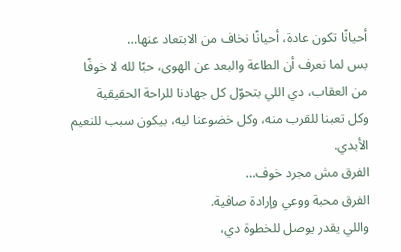أحيانًا تكون عادة، أحيانًا نخاف من الابتعاد عنها…
بس لما نعرف أن الطاعة والبعد عن الهوى، حبًا لله لا خوفًا من العقاب، دي اللي بتحوّل كل جهادنا للراحة الحقيقية
وكل تعبنا للقرب منه، وكل خضوعنا ليه، بيكون سبب للنعيم الأبدي.
الفرق مش مجرد خوف…
الفرق محبة ووعي وإرادة صافية.
واللي يقدر يوصل للخطوة دي،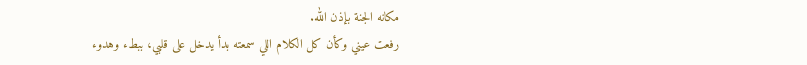مكانه الجنة بإذن الله.
رفعت عيني وكأن كل الكلام اللي سمعته بدأ يدخل على قلبي، ببطء وهدوء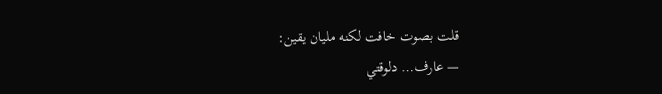قلت بصوت خافت لكنه مليان يقين:
— عارف… دلوقتي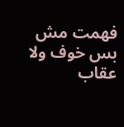فهمت مش بس خوف ولا عقاب